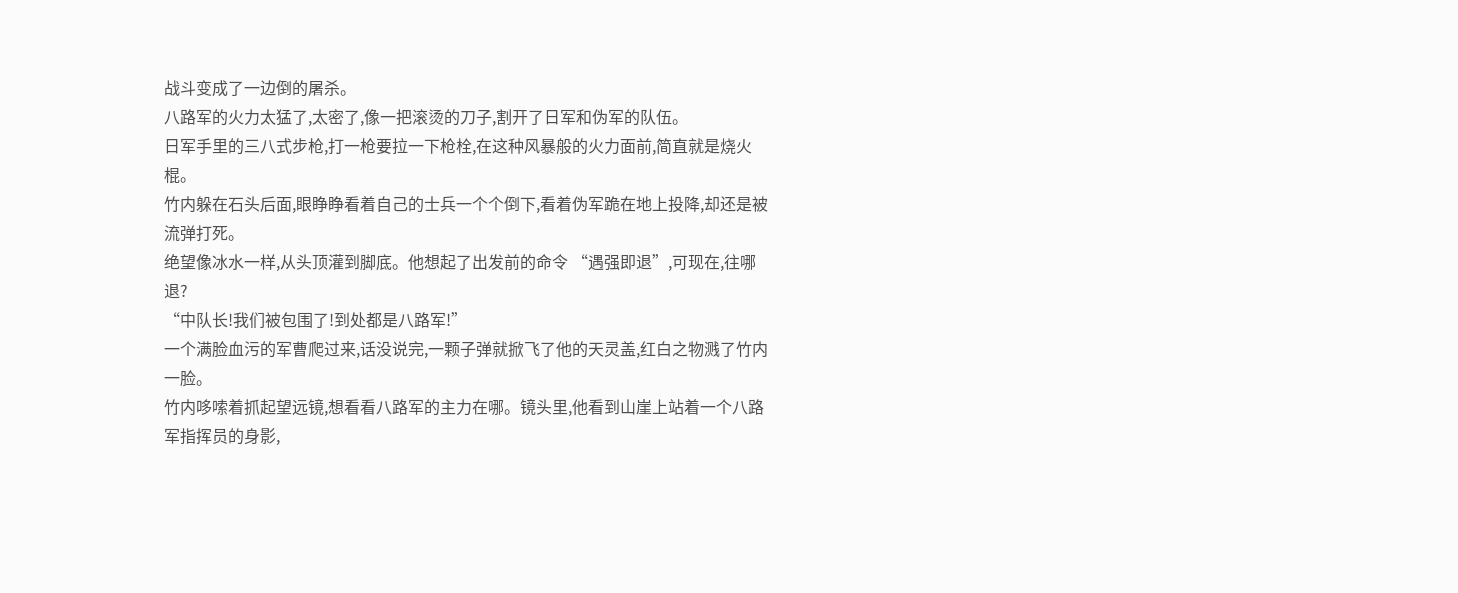战斗变成了一边倒的屠杀。
八路军的火力太猛了,太密了,像一把滚烫的刀子,割开了日军和伪军的队伍。
日军手里的三八式步枪,打一枪要拉一下枪栓,在这种风暴般的火力面前,简直就是烧火棍。
竹内躲在石头后面,眼睁睁看着自己的士兵一个个倒下,看着伪军跪在地上投降,却还是被流弹打死。
绝望像冰水一样,从头顶灌到脚底。他想起了出发前的命令 “遇强即退”,可现在,往哪退?
“中队长!我们被包围了!到处都是八路军!”
一个满脸血污的军曹爬过来,话没说完,一颗子弹就掀飞了他的天灵盖,红白之物溅了竹内一脸。
竹内哆嗦着抓起望远镜,想看看八路军的主力在哪。镜头里,他看到山崖上站着一个八路军指挥员的身影,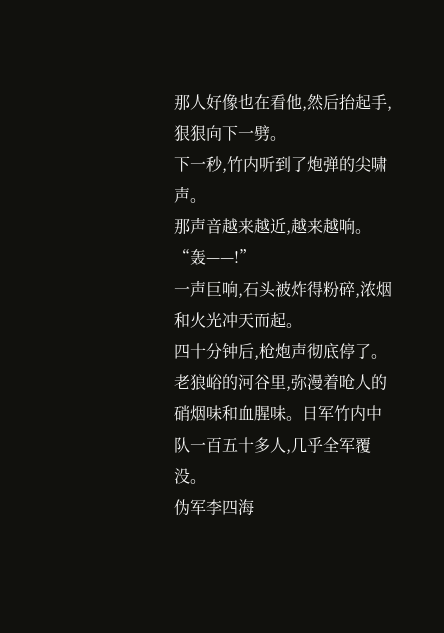那人好像也在看他,然后抬起手,狠狠向下一劈。
下一秒,竹内听到了炮弹的尖啸声。
那声音越来越近,越来越响。
“轰——!”
一声巨响,石头被炸得粉碎,浓烟和火光冲天而起。
四十分钟后,枪炮声彻底停了。
老狼峪的河谷里,弥漫着呛人的硝烟味和血腥味。日军竹内中队一百五十多人,几乎全军覆没。
伪军李四海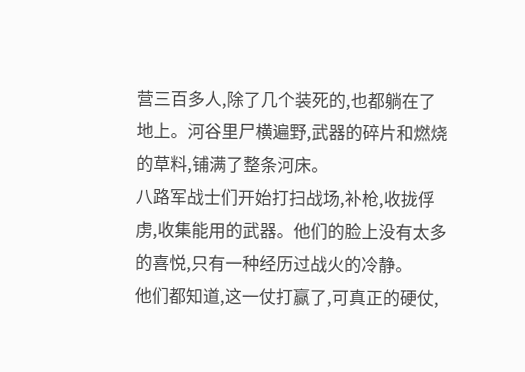营三百多人,除了几个装死的,也都躺在了地上。河谷里尸横遍野,武器的碎片和燃烧的草料,铺满了整条河床。
八路军战士们开始打扫战场,补枪,收拢俘虏,收集能用的武器。他们的脸上没有太多的喜悦,只有一种经历过战火的冷静。
他们都知道,这一仗打赢了,可真正的硬仗,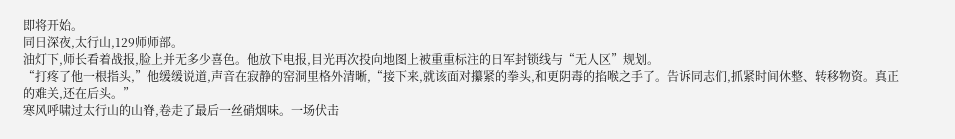即将开始。
同日深夜,太行山,129师师部。
油灯下,师长看着战报,脸上并无多少喜色。他放下电报,目光再次投向地图上被重重标注的日军封锁线与“无人区”规划。
“打疼了他一根指头,”他缓缓说道,声音在寂静的窑洞里格外清晰,“接下来,就该面对攥紧的拳头,和更阴毒的掐喉之手了。告诉同志们,抓紧时间休整、转移物资。真正的难关,还在后头。”
寒风呼啸过太行山的山脊,卷走了最后一丝硝烟味。一场伏击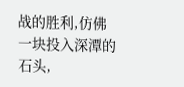战的胜利,仿佛一块投入深潭的石头,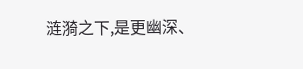涟漪之下,是更幽深、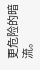更危险的暗流。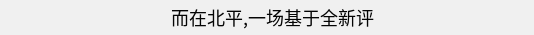而在北平,一场基于全新评